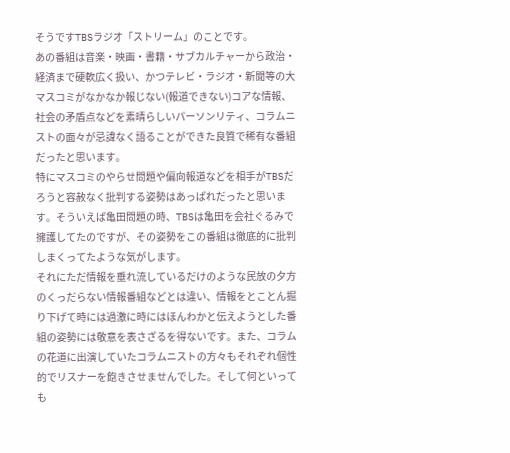そうですTBSラジオ「ストリーム」のことです。
あの番組は音楽・映画・書籍・サブカルチャーから政治・経済まで硬軟広く扱い、かつテレビ・ラジオ・新聞等の大マスコミがなかなか報じない(報道できない)コアな情報、社会の矛盾点などを素晴らしいパーソンリティ、コラムニストの面々が忌諱なく語ることができた良質で稀有な番組だったと思います。
特にマスコミのやらせ問題や偏向報道などを相手がTBSだろうと容赦なく批判する姿勢はあっぱれだったと思います。そういえば亀田問題の時、TBSは亀田を会社ぐるみで擁護してたのですが、その姿勢をこの番組は徹底的に批判しまくってたような気がします。
それにただ情報を垂れ流しているだけのような民放の夕方のくっだらない情報番組などとは違い、情報をとことん掘り下げて時には過激に時にはほんわかと伝えようとした番組の姿勢には敬意を表さざるを得ないです。また、コラムの花道に出演していたコラムニストの方々もそれぞれ個性的でリスナーを飽きさせませんでした。そして何といっても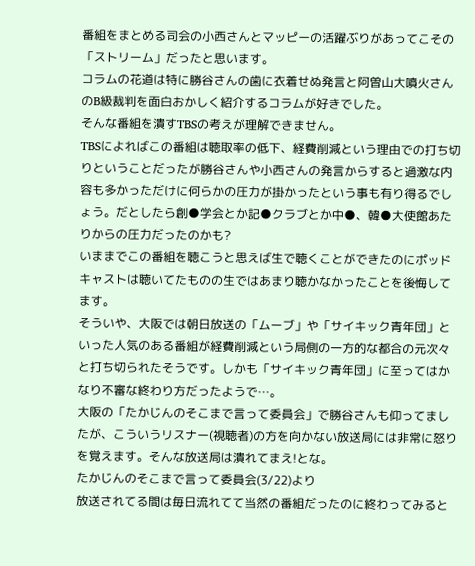番組をまとめる司会の小西さんとマッピーの活躍ぶりがあってこその「ストリーム」だったと思います。
コラムの花道は特に勝谷さんの歯に衣着せぬ発言と阿曽山大噴火さんのB級裁判を面白おかしく紹介するコラムが好きでした。
そんな番組を潰すTBSの考えが理解できません。
TBSによればこの番組は聴取率の低下、経費削減という理由での打ち切りということだったが勝谷さんや小西さんの発言からすると過激な内容も多かっただけに何らかの圧力が掛かったという事も有り得るでしょう。だとしたら創●学会とか記●クラブとか中●、韓●大使館あたりからの圧力だったのかも?
いままでこの番組を聴こうと思えば生で聴くことができたのにポッドキャストは聴いてたものの生ではあまり聴かなかったことを後悔してます。
そういや、大阪では朝日放送の「ムーブ」や「サイキック青年団」といった人気のある番組が経費削減という局側の一方的な都合の元次々と打ち切られたそうです。しかも「サイキック青年団」に至ってはかなり不審な終わり方だったようで…。
大阪の「たかじんのそこまで言って委員会」で勝谷さんも仰ってましたが、こういうリスナー(視聴者)の方を向かない放送局には非常に怒りを覚えます。そんな放送局は潰れてまえ!とな。
たかじんのそこまで言って委員会(3/22)より
放送されてる間は毎日流れてて当然の番組だったのに終わってみると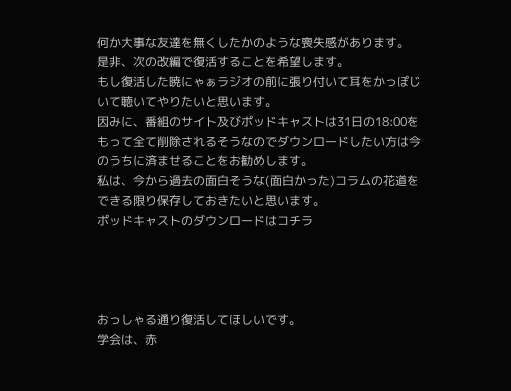何か大事な友達を無くしたかのような喪失感があります。
是非、次の改編で復活することを希望します。
もし復活した暁にゃぁラジオの前に張り付いて耳をかっぽじいて聴いてやりたいと思います。
因みに、番組のサイト及びポッドキャストは31日の18:00をもって全て削除されるそうなのでダウンロードしたい方は今のうちに済ませることをお勧めします。
私は、今から過去の面白そうな(面白かった)コラムの花道をできる限り保存しておきたいと思います。
ポッドキャストのダウンロードはコチラ




おっしゃる通り復活してほしいです。
学会は、赤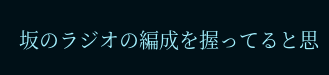坂のラジオの編成を握ってると思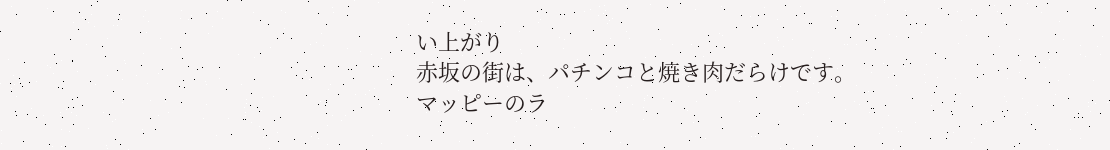い上がり
赤坂の街は、パチンコと焼き肉だらけです。
マッピーのラ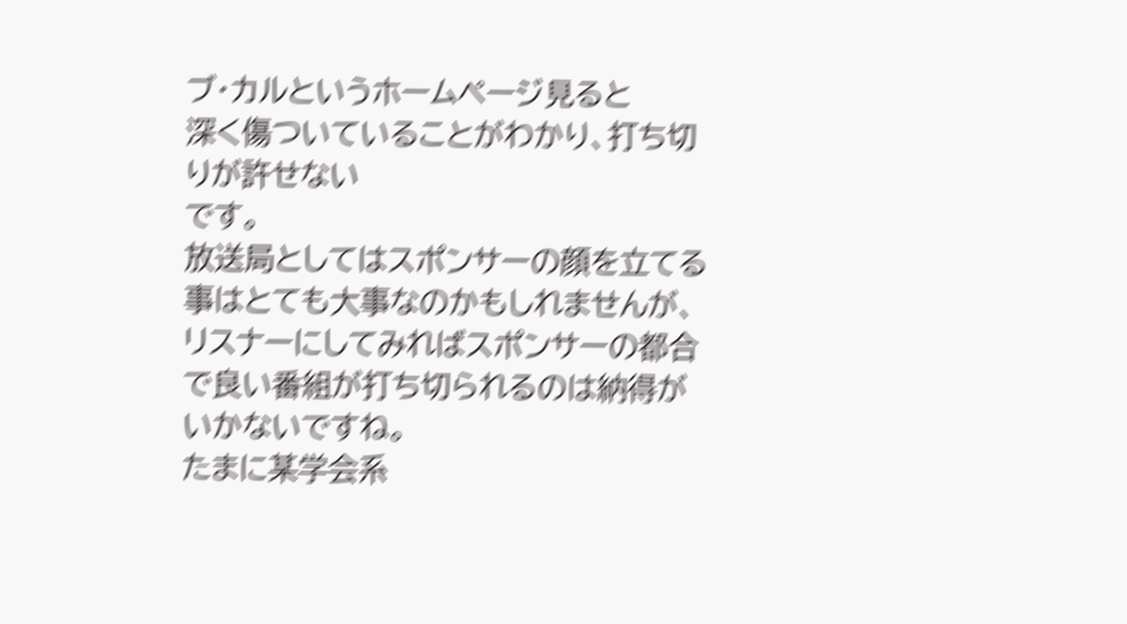ブ・カルというホームページ見ると
深く傷ついていることがわかり、打ち切りが許せない
です。
放送局としてはスポンサーの顔を立てる事はとても大事なのかもしれませんが、リスナーにしてみればスポンサーの都合で良い番組が打ち切られるのは納得がいかないですね。
たまに某学会系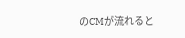のCMが流れると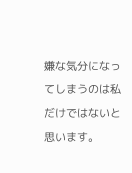嫌な気分になってしまうのは私だけではないと思います。